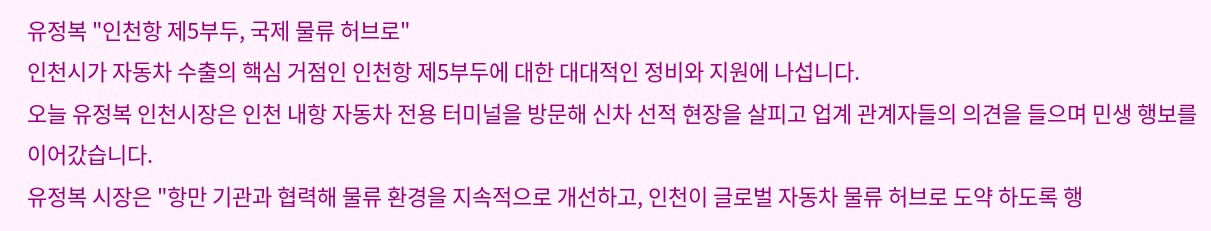유정복 "인천항 제5부두, 국제 물류 허브로"
인천시가 자동차 수출의 핵심 거점인 인천항 제5부두에 대한 대대적인 정비와 지원에 나섭니다.
오늘 유정복 인천시장은 인천 내항 자동차 전용 터미널을 방문해 신차 선적 현장을 살피고 업계 관계자들의 의견을 들으며 민생 행보를 이어갔습니다.
유정복 시장은 "항만 기관과 협력해 물류 환경을 지속적으로 개선하고, 인천이 글로벌 자동차 물류 허브로 도약 하도록 행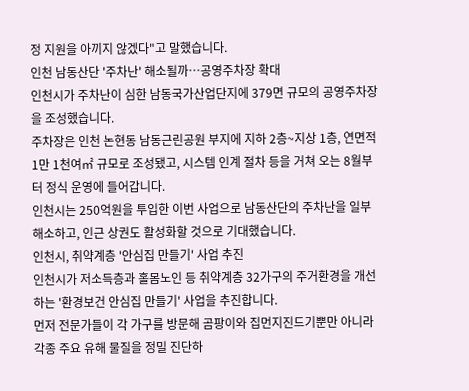정 지원을 아끼지 않겠다"고 말했습니다.
인천 남동산단 '주차난' 해소될까…공영주차장 확대
인천시가 주차난이 심한 남동국가산업단지에 379면 규모의 공영주차장을 조성했습니다.
주차장은 인천 논현동 남동근린공원 부지에 지하 2층~지상 1층, 연면적 1만 1천여㎡ 규모로 조성됐고, 시스템 인계 절차 등을 거쳐 오는 8월부터 정식 운영에 들어갑니다.
인천시는 250억원을 투입한 이번 사업으로 남동산단의 주차난을 일부 해소하고, 인근 상권도 활성화할 것으로 기대했습니다.
인천시, 취약계층 '안심집 만들기' 사업 추진
인천시가 저소득층과 홀몸노인 등 취약계층 32가구의 주거환경을 개선하는 '환경보건 안심집 만들기' 사업을 추진합니다.
먼저 전문가들이 각 가구를 방문해 곰팡이와 집먼지진드기뿐만 아니라 각종 주요 유해 물질을 정밀 진단하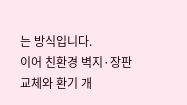는 방식입니다.
이어 친환경 벽지·장판 교체와 환기 개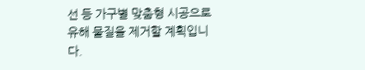선 등 가구별 맞춤형 시공으로 유해 물질을 제거할 계획입니다.